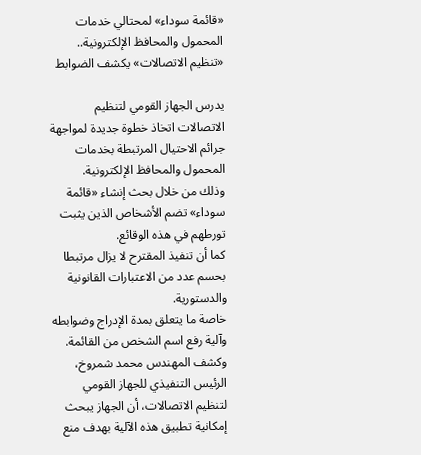«قائمة سوداء» لمحتالي خدمات المحمول والمحافظ الإلكترونية.. «تنظيم الاتصالات» يكشف الضوابط

يدرس الجهاز القومي لتنظيم الاتصالات اتخاذ خطوة جديدة لمواجهة جرائم الاحتيال المرتبطة بخدمات المحمول والمحافظ الإلكترونية.
وذلك من خلال بحث إنشاء «قائمة سوداء» تضم الأشخاص الذين يثبت تورطهم في هذه الوقائع.
كما أن تنفيذ المقترح لا يزال مرتبطا بحسم عدد من الاعتبارات القانونية والدستورية.
خاصة ما يتعلق بمدة الإدراج وضوابطه وآلية رفع اسم الشخص من القائمة.
وكشف المهندس محمد شمروخ، الرئيس التنفيذي للجهاز القومي لتنظيم الاتصالات، أن الجهاز يبحث إمكانية تطبيق هذه الآلية بهدف منع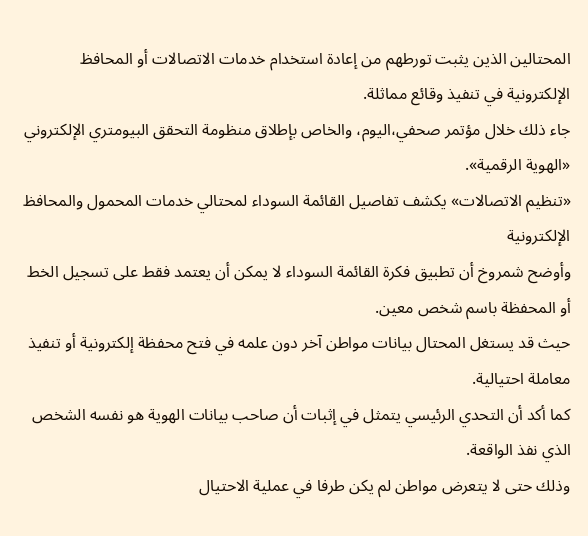المحتالين الذين يثبت تورطهم من إعادة استخدام خدمات الاتصالات أو المحافظ الإلكترونية في تنفيذ وقائع مماثلة.
جاء ذلك خلال مؤتمر صحفي،اليوم، والخاص بإطلاق منظومة التحقق البيومتري الإلكتروني «الهوية الرقمية».
«تنظيم الاتصالات» يكشف تفاصيل القائمة السوداء لمحتالي خدمات المحمول والمحافظ الإلكترونية
وأوضح شمروخ أن تطبيق فكرة القائمة السوداء لا يمكن أن يعتمد فقط على تسجيل الخط أو المحفظة باسم شخص معين.
حيث قد يستغل المحتال بيانات مواطن آخر دون علمه في فتح محفظة إلكترونية أو تنفيذ معاملة احتيالية.
كما أكد أن التحدي الرئيسي يتمثل في إثبات أن صاحب بيانات الهوية هو نفسه الشخص الذي نفذ الواقعة.
وذلك حتى لا يتعرض مواطن لم يكن طرفا في عملية الاحتيال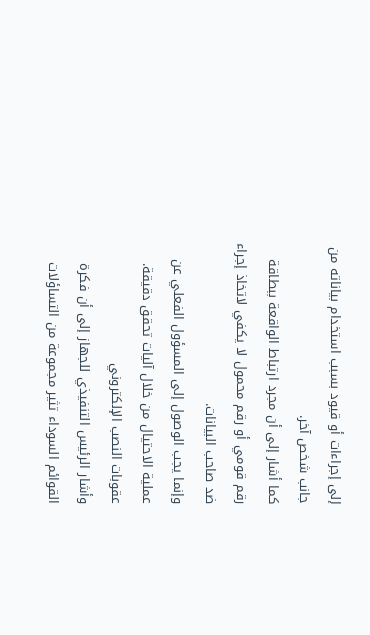إلى إجراءات أو قيود بسبب استخدام بياناته من جانب شخص آخر.
كما أشار إلى أن مجرد ارتباط الواقعة ببطاقة رقم قومي أو رقم محمول لا يكفي لاتخاذ إجراء ضد صاحب البيانات.
وإنما يجب الوصول إلى المسؤول الفعلي عن عملية الاحتيال من خلال آليات تحقق دقيقة.
عقوبات النصب الإلكتروني
وأشار الرئيس التنفيذي للجهاز إلى أن فكرة القوائم السوداء تثير مجموعة من التساؤلات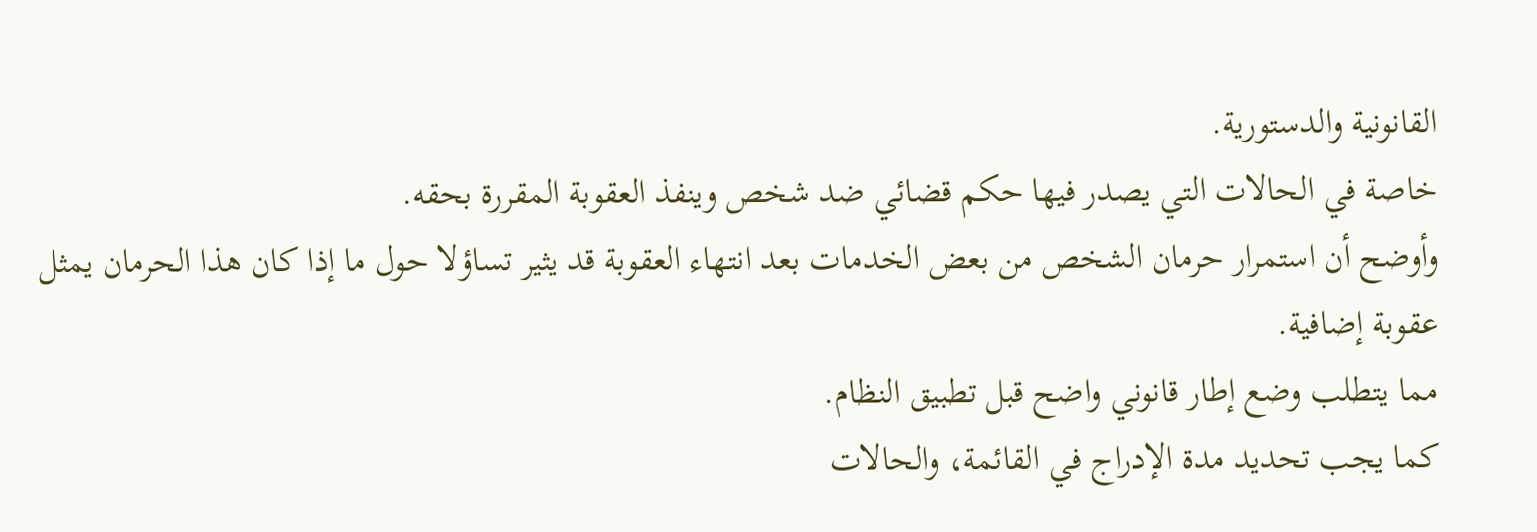القانونية والدستورية.
خاصة في الحالات التي يصدر فيها حكم قضائي ضد شخص وينفذ العقوبة المقررة بحقه.
وأوضح أن استمرار حرمان الشخص من بعض الخدمات بعد انتهاء العقوبة قد يثير تساؤلا حول ما إذا كان هذا الحرمان يمثل عقوبة إضافية.
مما يتطلب وضع إطار قانوني واضح قبل تطبيق النظام.
كما يجب تحديد مدة الإدراج في القائمة، والحالات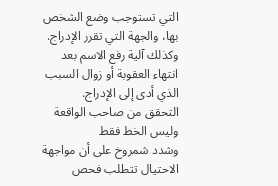التي تستوجب وضع الشخص بها، والجهة التي تقرر الإدراج.
وكذلك آلية رفع الاسم بعد انتهاء العقوبة أو زوال السبب الذي أدى إلى الإدراج.
التحقق من صاحب الواقعة وليس الخط فقط
وشدد شمروخ على أن مواجهة الاحتيال تتطلب فحص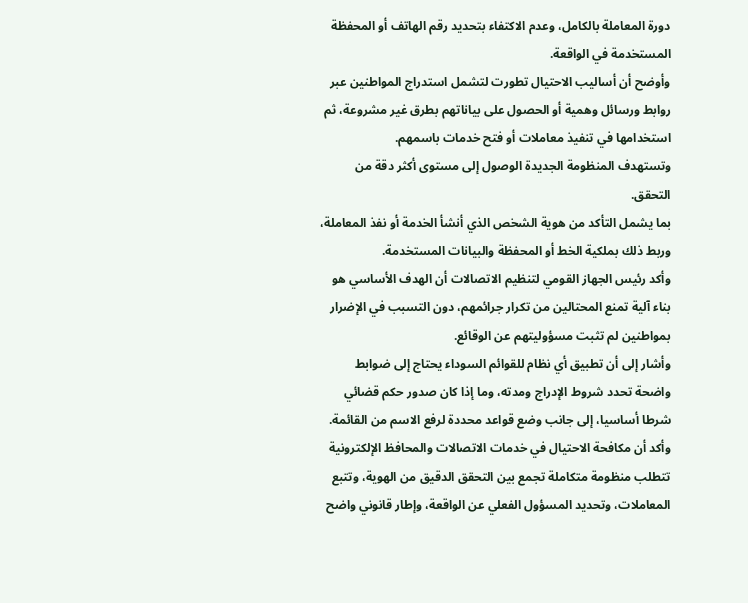دورة المعاملة بالكامل، وعدم الاكتفاء بتحديد رقم الهاتف أو المحفظة المستخدمة في الواقعة.
وأوضح أن أساليب الاحتيال تطورت لتشمل استدراج المواطنين عبر روابط ورسائل وهمية أو الحصول على بياناتهم بطرق غير مشروعة، ثم استخدامها في تنفيذ معاملات أو فتح خدمات باسمهم.
وتستهدف المنظومة الجديدة الوصول إلى مستوى أكثر دقة من التحقق.
بما يشمل التأكد من هوية الشخص الذي أنشأ الخدمة أو نفذ المعاملة، وربط ذلك بملكية الخط أو المحفظة والبيانات المستخدمة.
وأكد رئيس الجهاز القومي لتنظيم الاتصالات أن الهدف الأساسي هو بناء آلية تمنع المحتالين من تكرار جرائمهم، دون التسبب في الإضرار بمواطنين لم تثبت مسؤوليتهم عن الوقائع.
وأشار إلى أن تطبيق أي نظام للقوائم السوداء يحتاج إلى ضوابط واضحة تحدد شروط الإدراج ومدته، وما إذا كان صدور حكم قضائي شرطا أساسيا، إلى جانب وضع قواعد محددة لرفع الاسم من القائمة.
وأكد أن مكافحة الاحتيال في خدمات الاتصالات والمحافظ الإلكترونية تتطلب منظومة متكاملة تجمع بين التحقق الدقيق من الهوية، وتتبع المعاملات، وتحديد المسؤول الفعلي عن الواقعة، وإطار قانوني واضح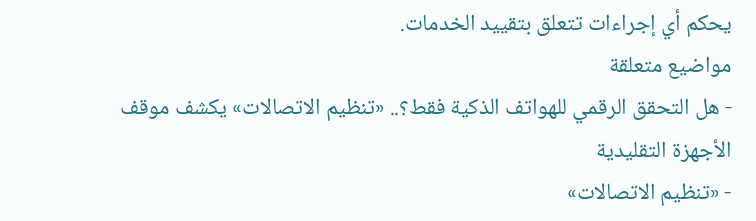يحكم أي إجراءات تتعلق بتقييد الخدمات.
مواضيع متعلقة
- هل التحقق الرقمي للهواتف الذكية فقط؟.. «تنظيم الاتصالات» يكشف موقف الأجهزة التقليدية
- «تنظيم الاتصالات»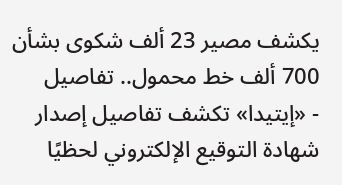يكشف مصير 23 ألف شكوى بشأن 700 ألف خط محمول.. تفاصيل
- «إيتيدا» تكشف تفاصيل إصدار شهادة التوقيع الإلكتروني لحظيًا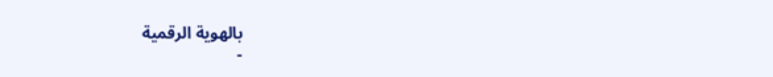بالهوية الرقمية
-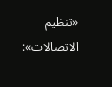«تنظيم الاتصالات»: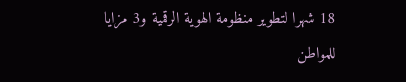18 شهرا لتطوير منظومة الهوية الرقمية و3 مزايا للمواطن